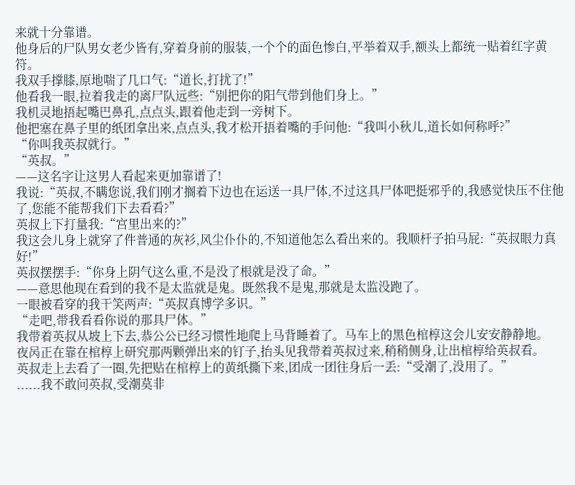来就十分靠谱。
他身后的尸队男女老少皆有,穿着身前的服装,一个个的面色惨白,平举着双手,额头上都统一贴着红字黄符。
我双手撑膝,原地喘了几口气:“道长,打扰了!”
他看我一眼,拉着我走的离尸队远些:“别把你的阳气带到他们身上。”
我机灵地捂起嘴巴鼻孔,点点头,跟着他走到一旁树下。
他把塞在鼻子里的纸团拿出来,点点头,我才松开捂着嘴的手问他:“我叫小秋儿,道长如何称呼?”
“你叫我英叔就行。”
“英叔。”
——这名字让这男人看起来更加靠谱了!
我说:“英叔,不瞒您说,我们刚才搁着下边也在运送一具尸体,不过这具尸体吧挺邪乎的,我感觉快压不住他了,您能不能帮我们下去看看?”
英叔上下打量我:“宫里出来的?”
我这会儿身上就穿了件普通的灰衫,风尘仆仆的,不知道他怎么看出来的。我顺杆子拍马屁:“英叔眼力真好!”
英叔摆摆手:“你身上阴气这么重,不是没了根就是没了命。”
——意思他现在看到的我不是太监就是鬼。既然我不是鬼,那就是太监没跑了。
一眼被看穿的我干笑两声:“英叔真博学多识。”
“走吧,带我看看你说的那具尸体。”
我带着英叔从坡上下去,恭公公已经习惯性地爬上马背睡着了。马车上的黑色棺椁这会儿安安静静地。
夜呙正在靠在棺椁上研究那两颗弹出来的钉子,抬头见我带着英叔过来,稍稍侧身,让出棺椁给英叔看。
英叔走上去看了一圈,先把贴在棺椁上的黄纸撕下来,团成一团往身后一丢:“受潮了,没用了。”
......我不敢问英叔,受潮莫非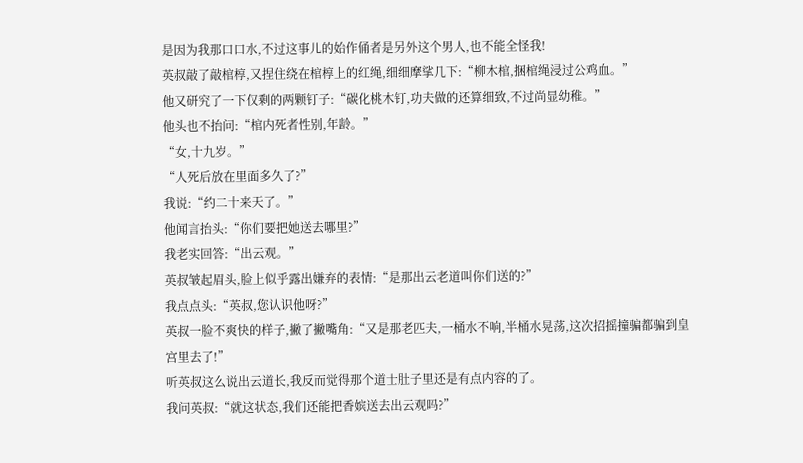是因为我那口口水,不过这事儿的始作俑者是另外这个男人,也不能全怪我!
英叔敲了敲棺椁,又捏住绕在棺椁上的红绳,细细摩挲几下:“柳木棺,捆棺绳浸过公鸡血。”
他又研究了一下仅剩的两颗钉子:“碳化桃木钉,功夫做的还算细致,不过尚显幼稚。”
他头也不抬问:“棺内死者性别,年龄。”
“女,十九岁。”
“人死后放在里面多久了?”
我说:“约二十来天了。”
他闻言抬头:“你们要把她送去哪里?”
我老实回答:“出云观。”
英叔皱起眉头,脸上似乎露出嫌弃的表情:“是那出云老道叫你们送的?”
我点点头:“英叔,您认识他呀?”
英叔一脸不爽快的样子,撇了撇嘴角:“又是那老匹夫,一桶水不响,半桶水晃荡,这次招摇撞骗都骗到皇宫里去了!”
听英叔这么说出云道长,我反而觉得那个道士肚子里还是有点内容的了。
我问英叔:“就这状态,我们还能把香嫔送去出云观吗?”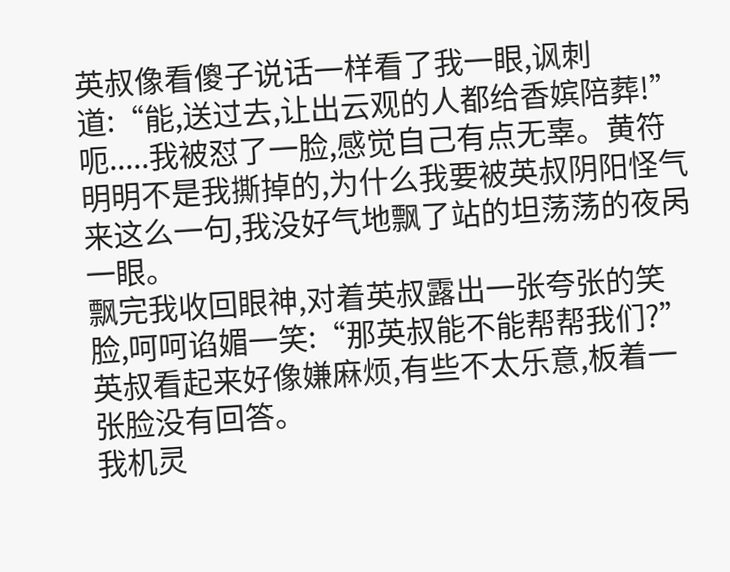英叔像看傻子说话一样看了我一眼,讽刺道:“能,送过去,让出云观的人都给香嫔陪葬!”
呃.....我被怼了一脸,感觉自己有点无辜。黄符明明不是我撕掉的,为什么我要被英叔阴阳怪气来这么一句,我没好气地飘了站的坦荡荡的夜呙一眼。
飘完我收回眼神,对着英叔露出一张夸张的笑脸,呵呵谄媚一笑:“那英叔能不能帮帮我们?”
英叔看起来好像嫌麻烦,有些不太乐意,板着一张脸没有回答。
我机灵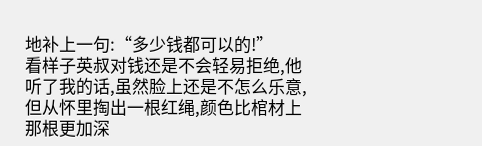地补上一句:“多少钱都可以的!”
看样子英叔对钱还是不会轻易拒绝,他听了我的话,虽然脸上还是不怎么乐意,但从怀里掏出一根红绳,颜色比棺材上那根更加深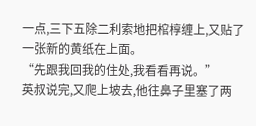一点,三下五除二利索地把棺椁缠上,又贴了一张新的黄纸在上面。
“先跟我回我的住处,我看看再说。”
英叔说完,又爬上坡去,他往鼻子里塞了两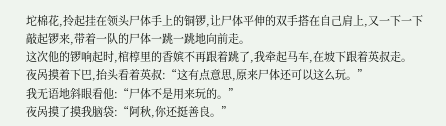坨棉花,拎起挂在领头尸体手上的铜锣,让尸体平伸的双手搭在自己肩上,又一下一下敲起锣来,带着一队的尸体一跳一跳地向前走。
这次他的锣响起时,棺椁里的香嫔不再跟着跳了,我牵起马车,在坡下跟着英叔走。
夜呙摸着下巴,抬头看着英叔:“这有点意思,原来尸体还可以这么玩。”
我无语地斜眼看他:“尸体不是用来玩的。”
夜呙摸了摸我脑袋:“阿秋,你还挺善良。”